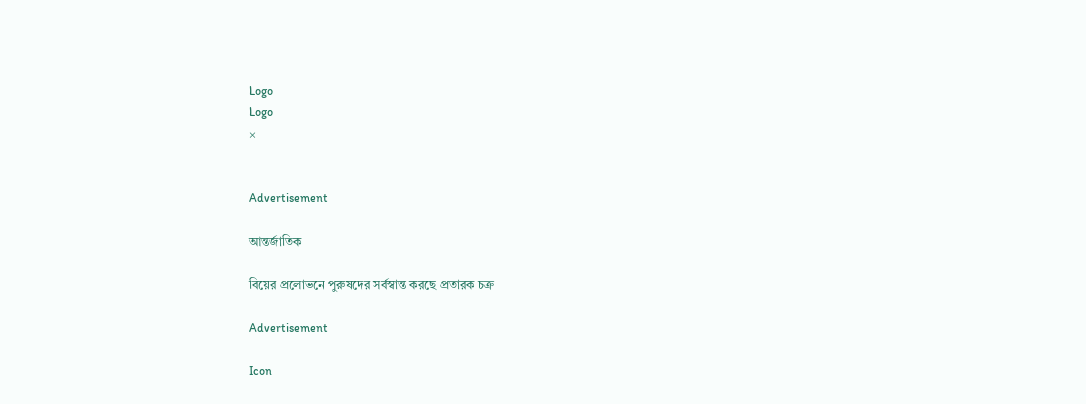Logo
Logo
×


Advertisement

আন্তর্জাতিক

বিয়ের প্রলোভনে পুরুষদের সর্বস্বান্ত করছে প্রতারক চক্র

Advertisement

Icon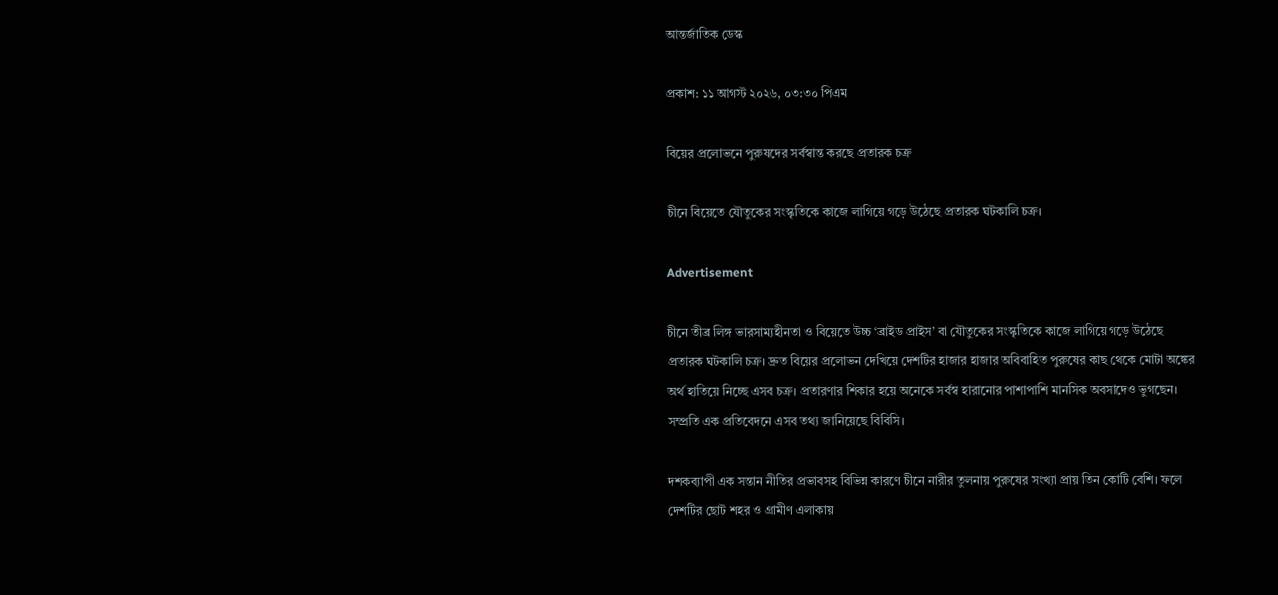আন্তর্জাতিক ডেস্ক

প্রকাশ: ১১ আগস্ট ২০২৬, ০৩:৩০ পিএম

বিয়ের প্রলোভনে পুরুষদের সর্বস্বান্ত করছে প্রতারক চক্র

চীনে বিয়েতে যৌতুকের সংস্কৃতিকে কাজে লাগিয়ে গড়ে উঠেছে প্রতারক ঘটকালি চক্র।

Advertisement

চীনে তীব্র লিঙ্গ ভারসাম্যহীনতা ও বিয়েতে উচ্চ ‘ব্রাইড প্রাইস’ বা যৌতুকের সংস্কৃতিকে কাজে লাগিয়ে গড়ে উঠেছে প্রতারক ঘটকালি চক্র। দ্রুত বিয়ের প্রলোভন দেখিয়ে দেশটির হাজার হাজার অবিবাহিত পুরুষের কাছ থেকে মোটা অঙ্কের অর্থ হাতিয়ে নিচ্ছে এসব চক্র। প্রতারণার শিকার হয়ে অনেকে সর্বস্ব হারানোর পাশাপাশি মানসিক অবসাদেও ভুগছেন। সম্প্রতি এক প্রতিবেদনে এসব তথ্য জানিয়েছে বিবিসি।

দশকব্যাপী এক সন্তান নীতির প্রভাবসহ বিভিন্ন কারণে চীনে নারীর তুলনায় পুরুষের সংখ্যা প্রায় তিন কোটি বেশি। ফলে দেশটির ছোট শহর ও গ্রামীণ এলাকায়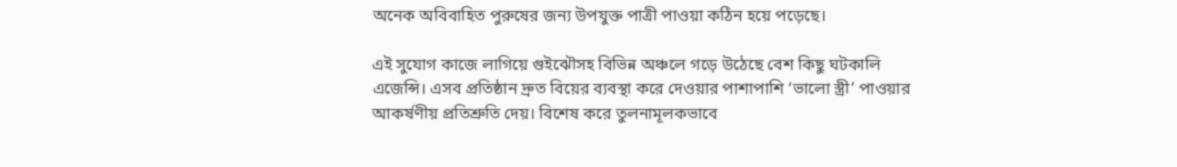অনেক অবিবাহিত পুরুষের জন্য উপযুক্ত পাত্রী পাওয়া কঠিন হয়ে পড়েছে।

এই সুযোগ কাজে লাগিয়ে গুইঝৌসহ বিভিন্ন অঞ্চলে গড়ে উঠেছে বেশ কিছু ঘটকালি এজেন্সি। এসব প্রতিষ্ঠান দ্রুত বিয়ের ব্যবস্থা করে দেওয়ার পাশাপাশি ‘ভালো স্ত্রী’ পাওয়ার আকর্ষণীয় প্রতিশ্রুতি দেয়। বিশেষ করে তুলনামূলকভাবে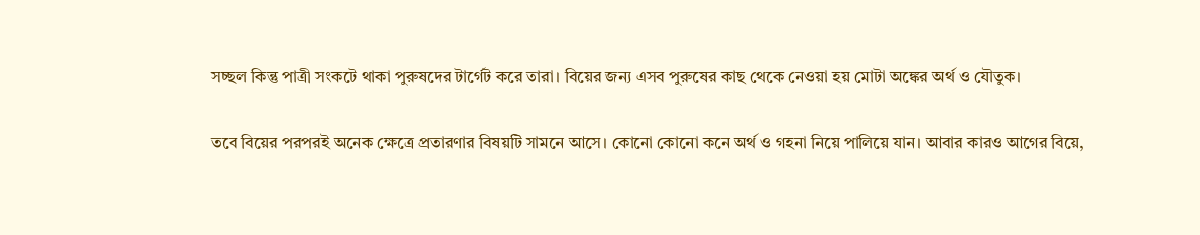সচ্ছল কিন্তু পাত্রী সংকটে থাকা পুরুষদের টার্গেট করে তারা। বিয়ের জন্য এসব পুরুষের কাছ থেকে নেওয়া হয় মোটা অঙ্কের অর্থ ও যৌতুক।

তবে বিয়ের পরপরই অনেক ক্ষেত্রে প্রতারণার বিষয়টি সামনে আসে। কোনো কোনো কনে অর্থ ও গহনা নিয়ে পালিয়ে যান। আবার কারও আগের বিয়ে,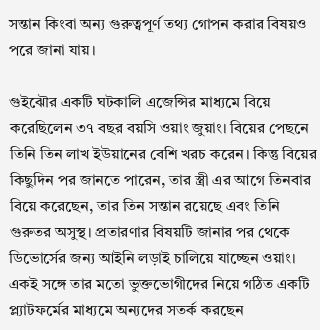সন্তান কিংবা অন্য গুরুত্বপূর্ণ তথ্য গোপন করার বিষয়ও পরে জানা যায়।

গুইঝৌর একটি ঘটকালি এজেন্সির মাধ্যমে বিয়ে করেছিলেন ৩৭ বছর বয়সি ওয়াং জুয়াং। বিয়ের পেছনে তিনি তিন লাখ ইউয়ানের বেশি খরচ করেন। কিন্তু বিয়ের কিছুদিন পর জানতে পারেন, তার স্ত্রী এর আগে তিনবার বিয়ে করেছেন, তার তিন সন্তান রয়েছে এবং তিনি গুরুতর অসুস্থ। প্রতারণার বিষয়টি জানার পর থেকে ডিভোর্সের জন্য আইনি লড়াই চালিয়ে যাচ্ছেন ওয়াং। একই সঙ্গে তার মতো ভুক্তভোগীদের নিয়ে গঠিত একটি প্ল্যাটফর্মের মাধ্যমে অন্যদের সতর্ক করছেন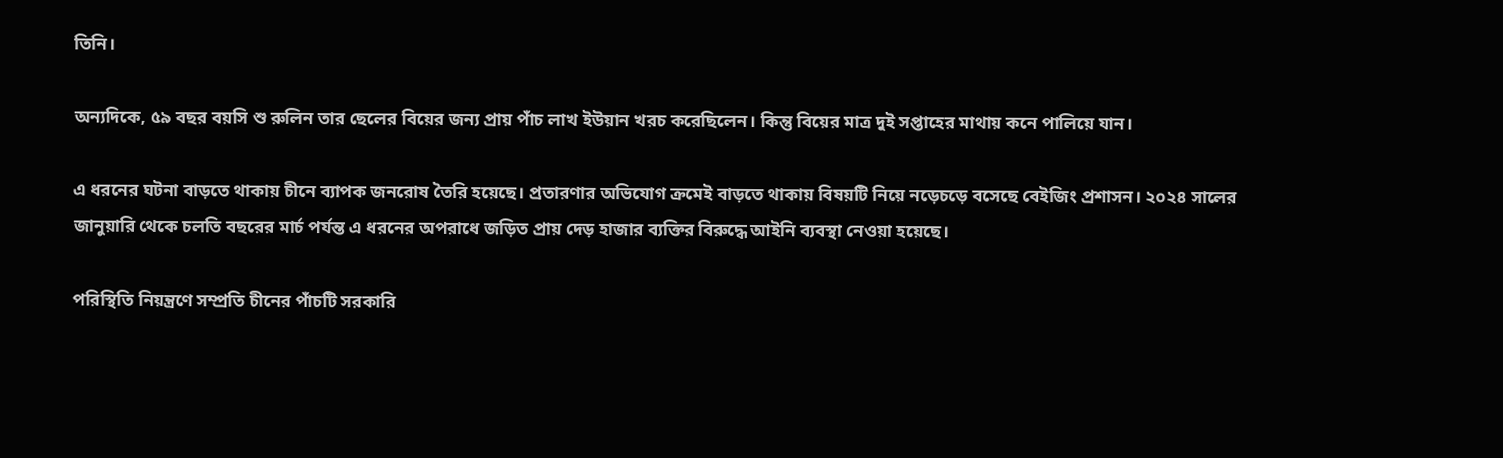তিনি।

অন্যদিকে, ৫৯ বছর বয়সি শু রুলিন তার ছেলের বিয়ের জন্য প্রায় পাঁচ লাখ ইউয়ান খরচ করেছিলেন। কিন্তু বিয়ের মাত্র দুই সপ্তাহের মাথায় কনে পালিয়ে যান।

এ ধরনের ঘটনা বাড়তে থাকায় চীনে ব্যাপক জনরোষ তৈরি হয়েছে। প্রতারণার অভিযোগ ক্রমেই বাড়তে থাকায় বিষয়টি নিয়ে নড়েচড়ে বসেছে বেইজিং প্রশাসন। ২০২৪ সালের জানুয়ারি থেকে চলতি বছরের মার্চ পর্যন্ত এ ধরনের অপরাধে জড়িত প্রায় দেড় হাজার ব্যক্তির বিরুদ্ধে আইনি ব্যবস্থা নেওয়া হয়েছে।

পরিস্থিতি নিয়ন্ত্রণে সম্প্রতি চীনের পাঁচটি সরকারি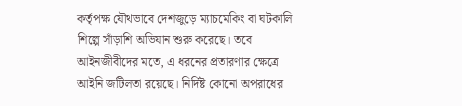কর্তৃপক্ষ যৌথভাবে দেশজুড়ে ম্যাচমেকিং বা ঘটকালি শিল্পে সাঁড়াশি অভিযান শুরু করেছে। তবে আইনজীবীদের মতে, এ ধরনের প্রতারণার ক্ষেত্রে আইনি জটিলতা রয়েছে। নির্দিষ্ট কোনো অপরাধের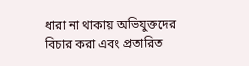ধারা না থাকায় অভিযুক্তদের বিচার করা এবং প্রতারিত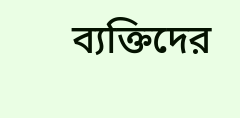ব্যক্তিদের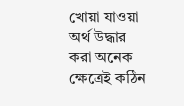খোয়া যাওয়া অর্থ উদ্ধার করা অনেক ক্ষেত্রেই কঠিন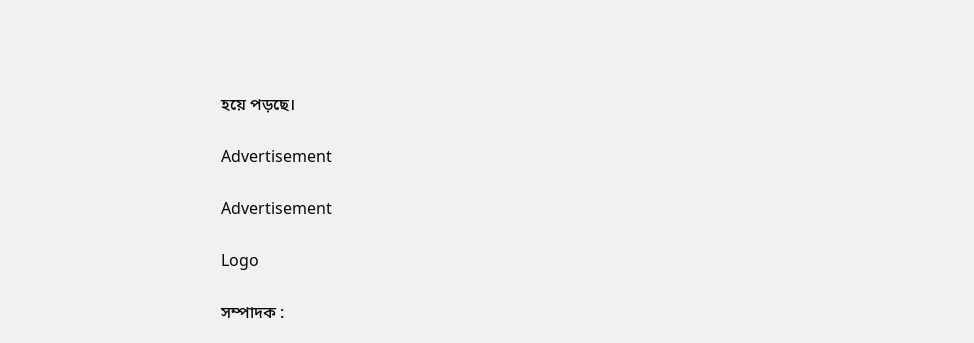হয়ে পড়ছে।

Advertisement

Advertisement

Logo

সম্পাদক :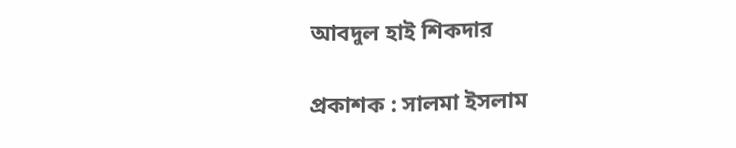আবদুল হাই শিকদার

প্রকাশক : সালমা ইসলাম